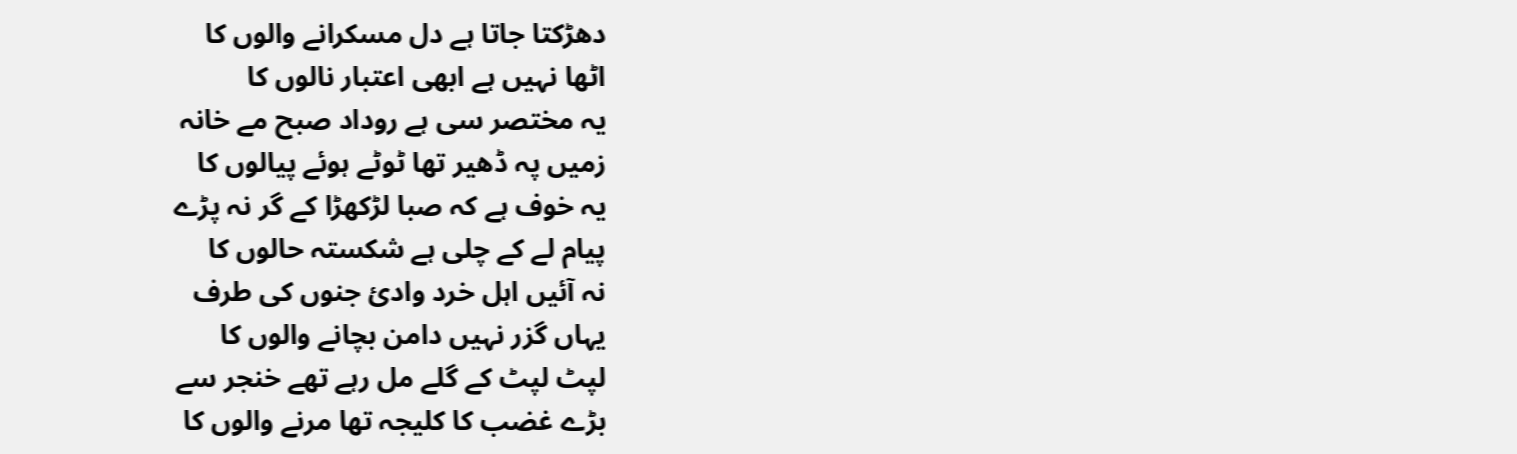دھڑکتا جاتا ہے دل مسکرانے والوں کا
اٹھا نہیں ہے ابھی اعتبار نالوں کا
یہ مختصر سی ہے روداد صبح مے خانہ
زمیں پہ ڈھیر تھا ٹوٹے ہوئے پیالوں کا
یہ خوف ہے کہ صبا لڑکھڑا کے گر نہ پڑے
پیام لے کے چلی ہے شکستہ حالوں کا
نہ آئیں اہل خرد وادئ جنوں کی طرف
یہاں گزر نہیں دامن بچانے والوں کا
لپٹ لپٹ کے گلے مل رہے تھے خنجر سے
بڑے غضب کا کلیجہ تھا مرنے والوں کا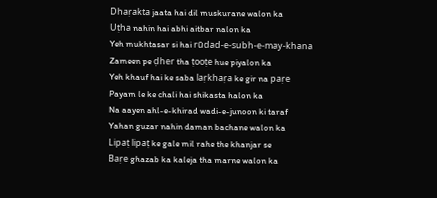Dhaṛakta jaata hai dil muskurane walon ka
Uṭha nahin hai abhi aitbar nalon ka
Yeh mukhtasar si hai rūdad-e-subh-e-may-khana
Zameen pe ḍher tha ṭooṭe hue piyalon ka
Yeh khauf hai ke saba laṛkhaṛa ke gir na paṛe
Payam le ke chali hai shikasta halon ka
Na aayen ahl-e-khirad wadi-e-junoon ki taraf
Yahan guzar nahin daman bachane walon ka
Lipaṭ lipaṭ ke gale mil rahe the khanjar se
Baṛe ghazab ka kaleja tha marne walon ka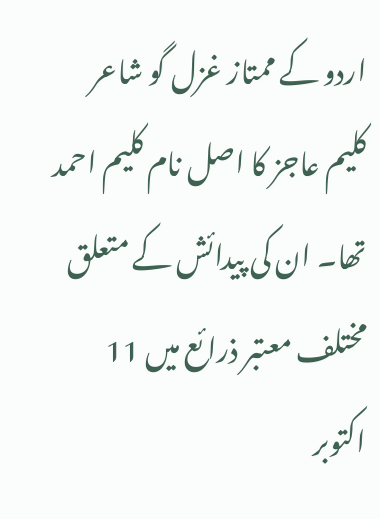اردو کے ممتاز غزل گو شاعر کلیم عاجز کا اصل نام کلیم احمد تھا۔ ان کی پیدائش کے متعلق مختلف معتبر ذرائع میں 11 اکتوبر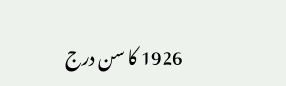1926 کا سن درج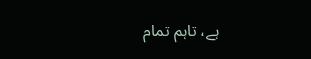ہے، تاہم تمام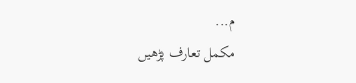م...
مکمل تعارف پڑھیں